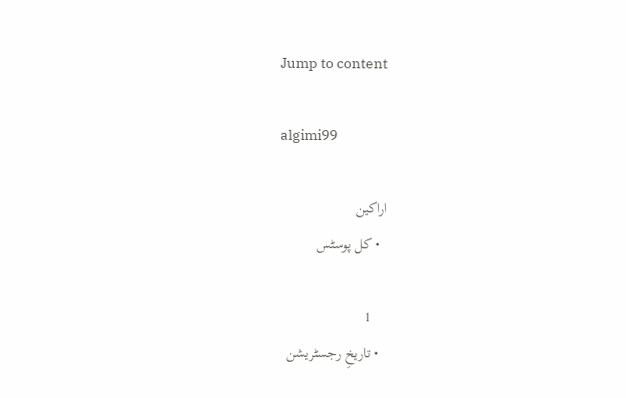Jump to content

algimi99

اراکین
  • کل پوسٹس

    1
  • تاریخِ رجسٹریشن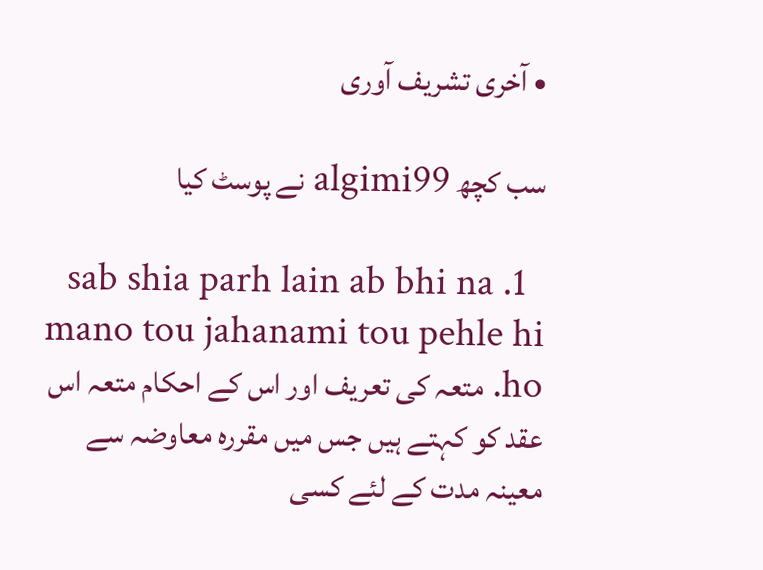• آخری تشریف آوری

سب کچھ algimi99 نے پوسٹ کیا

  1. sab shia parh lain ab bhi na mano tou jahanami tou pehle hi ho. متعہ کی تعریف اور اس کے احکام متعہ اس عقد کو کہتے ہیں جس میں مقررہ معاوضہ سے معینہ مدت کے لئے کسی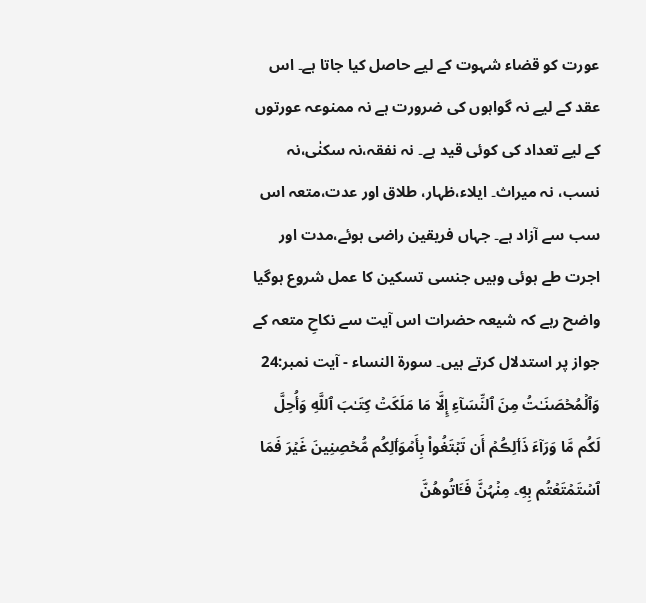عورت کو قضاء شہوت کے لیے حاصل کیا جاتا ہے۔ اس عقد کے لیے نہ گواہوں کی ضرورت ہے نہ ممنوعہ عورتوں کے لیے تعداد کی کوئی قید ہے۔ نہ نفقہ،نہ سکنٰی،نہ نسب، نہ میراث۔ ایلاء،ظہار، طلاق اور عدت،متعہ اس سب سے آزاد ہے۔ جہاں فریقین راضی ہوئے،مدت اور اجرت طے ہوئی وہیں جنسی تسکین کا عمل شروع ہوگیا واضح رہے کہ شیعہ حضرات اس آیت سے نکاحِ متعہ کے جواز پر استدلال کرتے ہیں۔ سورة النساء - آیت نمبر:24 وَٱلۡمُحۡصَنَـٰتُ مِنَ ٱلنِّسَآءِ إِلَّا مَا مَلَكَتۡ كِتَـٰبَ ٱللَّهِ وَأُحِلَّ لَكُم مَّا وَرَآءَ ذَٲلِڪُمۡ أَن تَبۡتَغُواْ بِأَمۡوَٲلِكُم مُّحۡصِنِينَ غَيۡرَ فَمَا ٱسۡتَمۡتَعۡتُم بِهِۦ مِنۡہُنَّ فَـَٔاتُوهُنَّ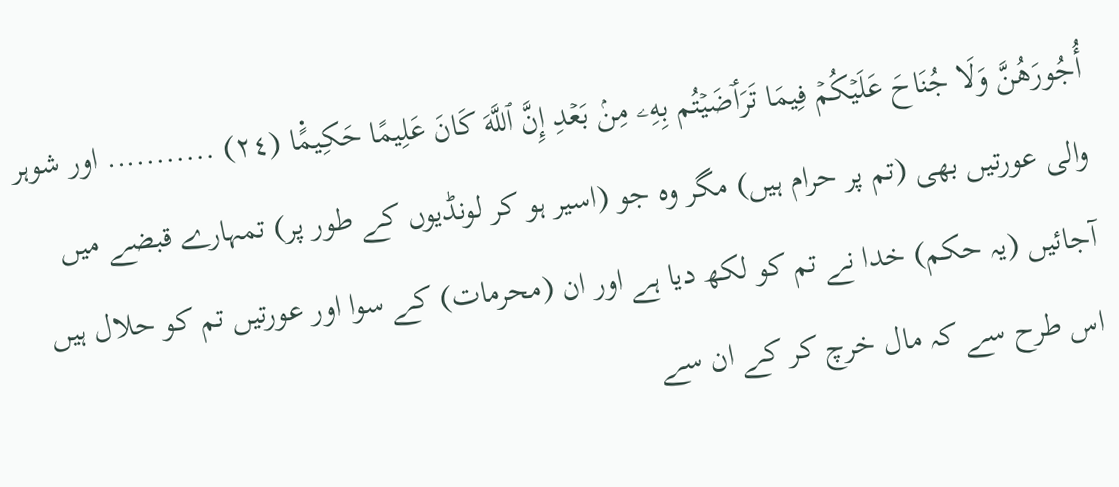أُجُورَهُنَّ وَلَا جُنَاحَ عَلَيۡكُمۡ فِيمَا تَرَٲضَيۡتُم بِهِۦ مِنۢ بَعۡدِ إِنَّ ٱللَّهَ كَانَ عَلِيمًا حَكِيمً۬ا (٢٤) ........... اور شوہر والی عورتیں بھی (تم پر حرام ہیں) مگر وہ جو (اسیر ہو کر لونڈیوں کے طور پر) تمہارے قبضے میں آجائیں (یہ حکم) خدا نے تم کو لکھ دیا ہے اور ان (محرمات) کے سوا اور عورتیں تم کو حلال ہیں اس طرح سے کہ مال خرچ کر کے ان سے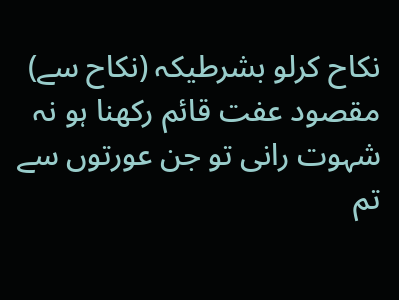نکاح کرلو بشرطیکہ (نکاح سے) مقصود عفت قائم رکھنا ہو نہ شہوت رانی تو جن عورتوں سے تم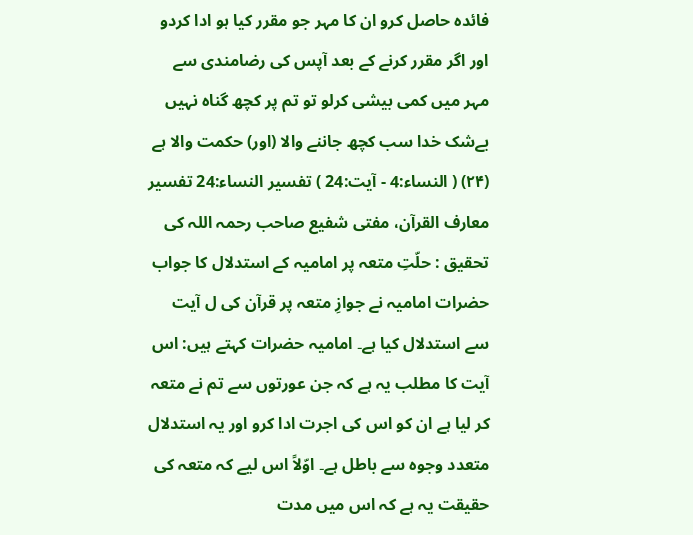فائدہ حاصل کرو ان کا مہر جو مقرر کیا ہو ادا کردو اور اگر مقرر کرنے کے بعد آپس کی رضامندی سے مہر میں کمی بیشی کرلو تو تم پر کچھ گناہ نہیں بےشک خدا سب کچھ جاننے والا (اور) حکمت والا ہے (۲۴) ( النساء:4 - آيت:24 ) تفسیر النساء:24 تفسیر معارف القرآن، مفتی شفیع صاحب رحمہ اللہ کی تحقیق : حلّتِ متعہ پر امامیہ کے استدلال کا جواب حضرات امامیہ نے جوازِ متعہ پر قرآن کی ل آیت سے استدلال کیا ہے۔ امامیہ حضرات کہتے ہیں: اس آیت کا مطلب یہ ہے کہ جن عورتوں سے تم نے متعہ کر لیا ہے ان کو اس کی اجرت ادا کرو اور یہ استدلال متعدد وجوہ سے باطل ہے۔ اوّلاً اس لیے کہ متعہ کی حقیقت یہ ہے کہ اس میں مدت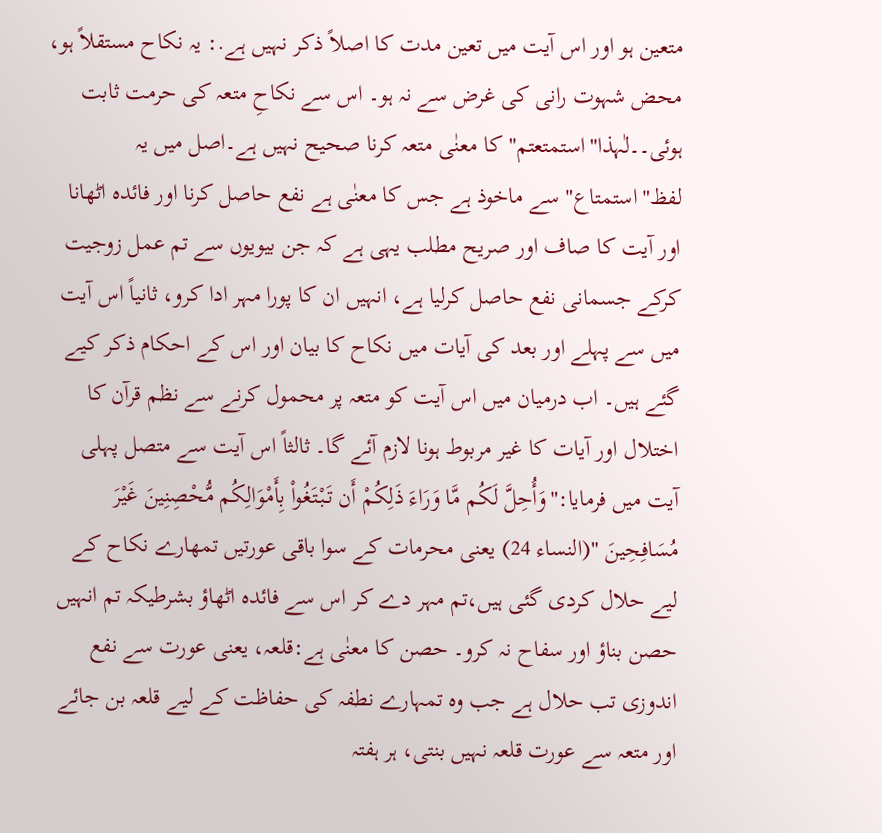متعین ہو اور اس آیت میں تعین مدت کا اصلاً ذکر نہیں ہے.: یہ نکاح مستقلاً ہو، محض شہوت رانی کی غرض سے نہ ہو۔ اس سے نکاحِ متعہ کی حرمت ثابت ہوئی۔۔لٰہذا"استمتعتم" کا معنٰی متعہ کرنا صحیح نہیں ہے۔اصل میں یہ لفظ"استمتاع" سے ماخوذ ہے جس کا معنٰی ہے نفع حاصل کرنا اور فائدہ اٹھانا اور آیت کا صاف اور صریح مطلب یہی ہے کہ جن بیویوں سے تم عمل زوجیت کرکے جسمانی نفع حاصل کرلیا ہے، انہیں ان کا پورا مہر ادا کرو، ثانیاً اس آیت میں سے پہلے اور بعد کی آیات میں نکاح کا بیان اور اس کے احکام ذکر کیے گئے ہیں۔ اب درمیان میں اس آیت کو متعہ پر محمول کرنے سے نظم قرآن کا اختلال اور آیات کا غیر مربوط ہونا لازم آئے گا۔ ثالثاً اس آیت سے متصل پہلی آیت میں فرمایا:"وَأُحِلَّ لَكُم مَّا وَرَاءَ ذَلِكُمْ أَن تَبْتَغُواْ بِأَمْوَالِكُم مُّحْصِنِينَ غَيْرَ مُسَافِحِينَ "(النساء 24) یعنی محرمات کے سوا باقی عورتیں تمھارے نکاح کے لیے حلال کردی گئی ہیں،تم مہر دے کر اس سے فائدہ اٹھاؤ بشرطیکہ تم انہیں حصن بناؤ اور سفاح نہ کرو۔ حصن کا معنٰی ہے:قلعہ، یعنی عورت سے نفع اندوزی تب حلال ہے جب وہ تمہارے نطفہ کی حفاظت کے لیے قلعہ بن جائے اور متعہ سے عورت قلعہ نہیں بنتی، ہر ہفتہ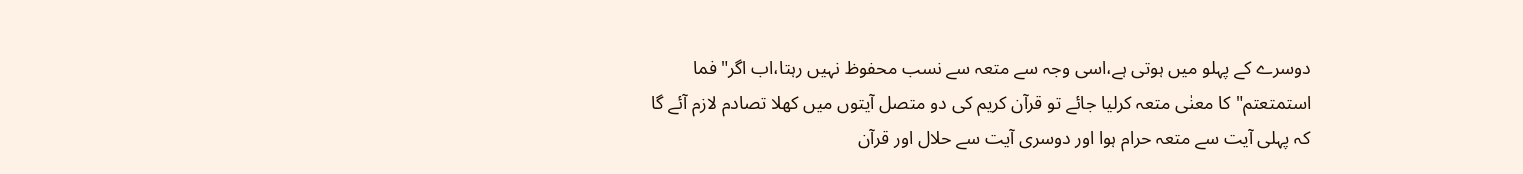دوسرے کے پہلو میں ہوتی ہے،اسی وجہ سے متعہ سے نسب محفوظ نہیں رہتا،اب اگر"فما استمتعتم" کا معنٰی متعہ کرلیا جائے تو قرآن کریم کی دو متصل آیتوں میں کھلا تصادم لازم آئے گا کہ پہلی آیت سے متعہ حرام ہوا اور دوسری آیت سے حلال اور قرآن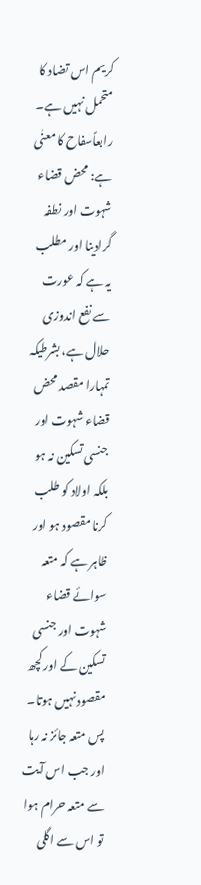کریم اس تضاد کا متحمل نہیں ہے۔ رابعاًسفاح کا معنٰی ہے: محض قضاء شہوت اور نطفہ گرادینا اور مطلب یہ ہے کہ عورت سے نفع اندوزی حلال ہے، بشرطیکہ تمہارا مقصد محض قضاء شہوت اور جنسی تسکین نہ ہو بلکہ اولاد کو طلب کرنا مقصود ہو اور ظاہر ہے کہ متعہ سوائے قضاء شہوت اور جنسی تسکین کے اور کچھ مقصود نہیں ہوتا۔ پس متعہ جائز نہ رہا اور جب اس آیت سے متعہ حرام ہوا تو اس سے اگلی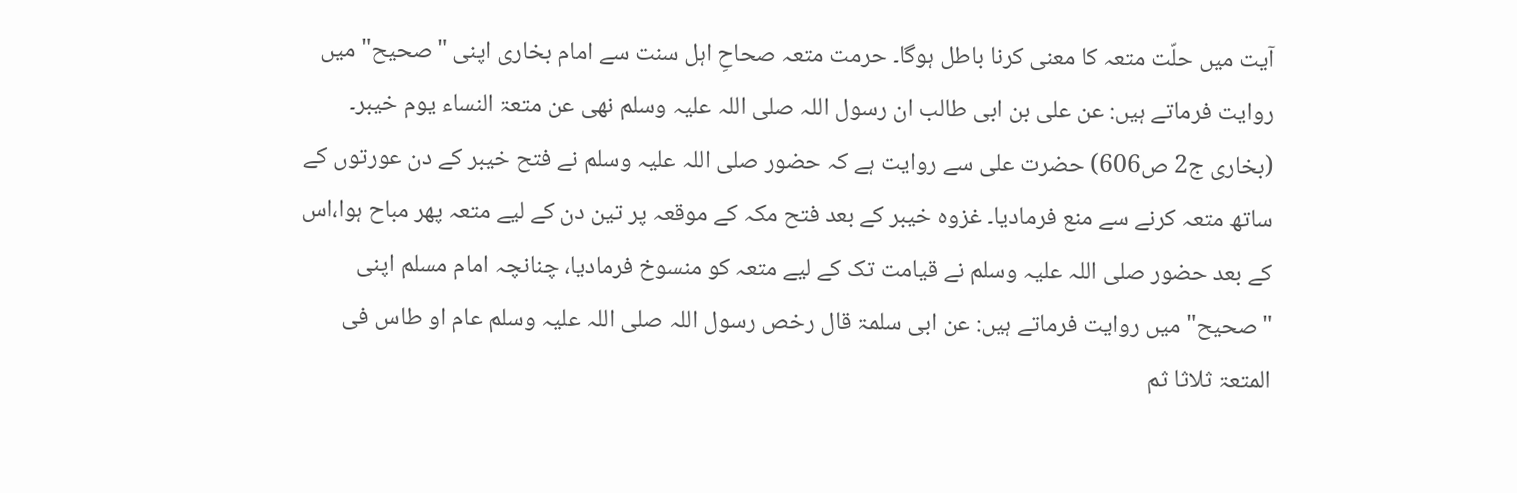آیت میں حلّت متعہ کا معنی کرنا باطل ہوگا۔ حرمت متعہ صحاحِ اہل سنت سے امام بخاری اپنی "صحیح" میں روایت فرماتے ہیں: عن علی بن ابی طالب ان رسول اللہ صلی اللہ علیہ وسلم نھی عن متعۃ النساء یوم خیبر۔ (بخاری ج2 ص606) حضرت علی سے روایت ہے کہ حضور صلی اللہ علیہ وسلم نے فتح خیبر کے دن عورتوں کے ساتھ متعہ کرنے سے منع فرمادیا۔ غزوہ خیبر کے بعد فتح مکہ کے موقعہ پر تین دن کے لیے متعہ پھر مباح ہوا،اس کے بعد حضور صلی اللہ علیہ وسلم نے قیامت تک کے لیے متعہ کو منسوخ فرمادیا، چنانچہ امام مسلم اپنی "صحیح" میں روایت فرماتے ہیں: عن ابی سلمۃ قال رخص رسول اللہ صلی اللہ علیہ وسلم عام او طاس فی المتعۃ ثلاثا ثم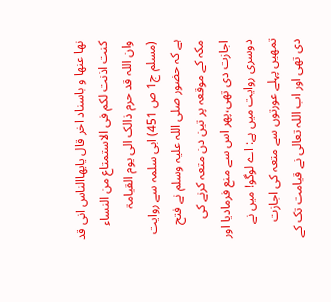نھا عنھا و باسناد اخر قال یایھاالناس انی قد کنت اذنت لکم فی الاستمتاع من النساء وان اللہ قد حرم ذالک الی یوم القیامۃ (مسلم ج1 ص 451) ابی سلمہ سے روایت ہے کہ حضور صلی اللہ علیہ وسلم نے فتح مکہ کے موقعہ پر تین دن متعہ کرنے کی اجازت دی تھی،پھر اس سے منع فرمادیا اور دوسری روایت میں ہے: اے لوگو! میں نے تمھیں پہلے عورتوں سے متعہ کی اجازت دی تھی اور اب اللہ تعالی نے قیامت تک کے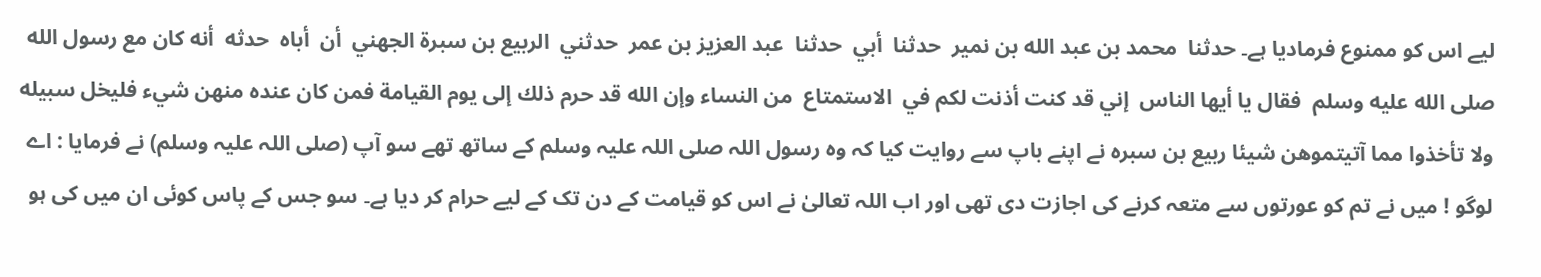لیے اس کو ممنوع فرمادیا ہے۔ حدثنا  محمد بن عبد الله بن نمير  حدثنا  أبي  حدثنا  عبد العزيز بن عمر  حدثني  الربيع بن سبرة الجهني  أن  أباه  حدثه  أنه كان مع رسول الله  صلى الله عليه وسلم  فقال يا أيها الناس  إني قد كنت أذنت لكم في  الاستمتاع  من النساء وإن الله قد حرم ذلك إلى يوم القيامة فمن كان عنده منهن شيء فليخل سبيله ولا تأخذوا مما آتيتموهن شيئا ربیع بن سبرہ نے اپنے باپ سے روایت کیا کہ وہ رسول اللہ صلی اللہ علیہ وسلم کے ساتھ تھے سو آپ (صلی اللہ علیہ وسلم) نے فرمایا : اے لوگو ! میں نے تم کو عورتوں سے متعہ کرنے کی اجازت دی تھی اور اب اللہ تعالیٰ نے اس کو قیامت کے دن تک کے لیے حرام کر دیا ہے۔ سو جس کے پاس کوئی ان میں کی ہو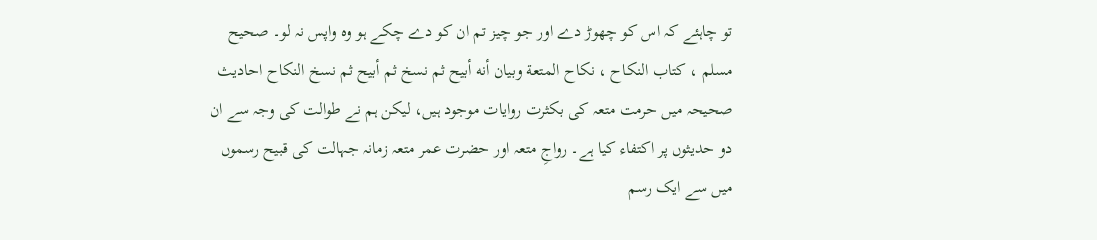تو چاہئے کہ اس کو چھوڑ دے اور جو چیز تم ان کو دے چکے ہو وہ واپس نہ لو۔ صحيح مسلم ، کتاب النکاح ، نكاح المتعة وبيان أنه أبيح ثم نسخ ثم أبيح ثم نسخ النكاح احادیث صحیحہ میں حرمت متعہ کی بکثرت روایات موجود ہیں، لیکن ہم نے طوالت کی وجہ سے ان دو حدیثوں پر اکتفاء کیا ہے۔ رواجِ متعہ اور حضرت عمر متعہ زمانہ جہالت کی قبیح رسموں میں سے ایک رسم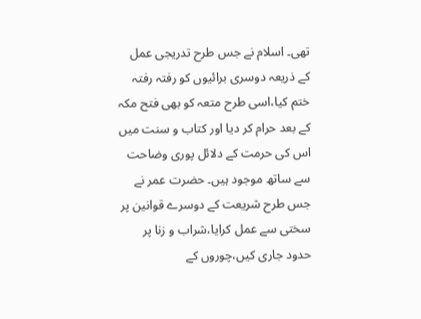تھی۔ اسلام نے جس طرح تدریجی عمل کے ذریعہ دوسری برائیوں کو رفتہ رفتہ ختم کیا،اسی طرح متعہ کو بھی فتح مکہ کے بعد حرام کر دیا اور کتاب و سنت میں اس کی حرمت کے دلائل پوری وضاحت سے ساتھ موجود ہیں۔ حضرت عمر نے جس طرح شریعت کے دوسرے قوانین پر سختی سے عمل کرایا،شراب و زنا پر حدود جاری کیں،چوروں کے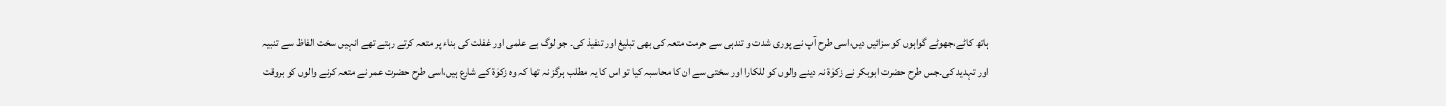ہاتھ کاٹے،جھوٹے گواہوں کو سزائیں دیں،اسی طرح آپ نے پوری شدت و تندہی سے حرمت متعہ کی بھی تبلیغ اور تنفیذ کی۔ جو لوگ بے علمی اور غفلت کی بناء پر متعہ کرتے رہتے تھے انہیں سخت الفاظ سے تنبیہ اور تہدید کی۔جس طرح حضرت ابوبکر نے زکوٰۃ نہ دینے والوں کو للکارا اور سختی سے ان کا محاسبہ کیا تو اس کا یہ مطلب ہرگز نہ تھا کہ وہ زکوٰۃ کے شارع ہیں،اسی طرح حضرت عمر نے متعہ کرنے والوں کو بروقت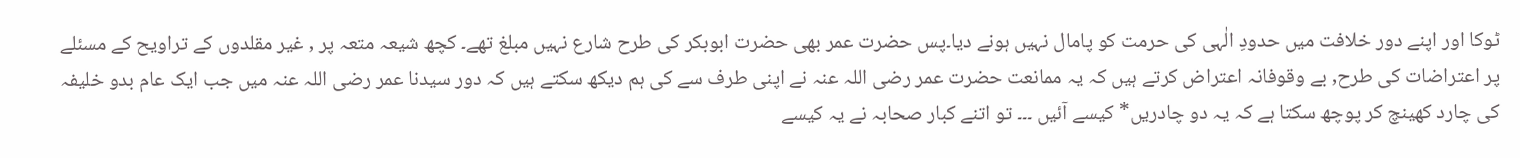ٹوکا اور اپنے دور خلافت میں حدودِ الٰہی کی حرمت کو پامال نہیں ہونے دیا۔پس حضرت عمر بھی حضرت ابوبکر کی طرح شارع نہیں مبلغ تھے۔ کچھ شیعہ متعہ پر , غیر مقلدوں کے تراویح کے مسئلے پر اعتراضات کی طرح, بے وقوفانہ اعتراض کرتے ہیں کہ یہ ممانعت حضرت عمر رضی اللہ عنہ نے اپنی طرف سے کی ہم دیکھ سکتے ہیں کہ دور سیدنا عمر رضی اللہ عنہ میں جب ایک عام بدو خلیفہ کی چارد کھینچ کر پوچھ سکتا ہے کہ یہ دو چادریں* کیسے آئیں ۔۔۔ تو اتنے کبار صحابہ نے یہ کیسے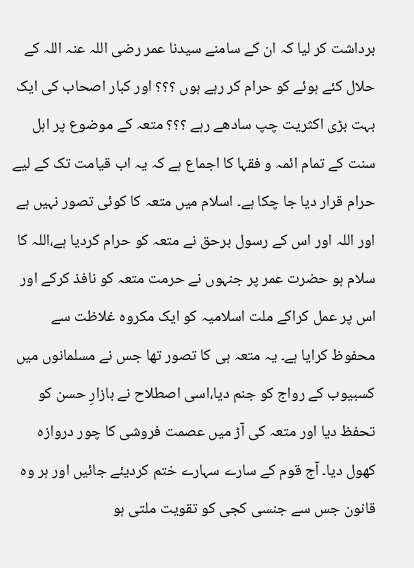برداشت کر لیا کہ ان کے سامنے سیدنا عمر رضی اللہ عنہ اللہ کے حلال کئے ہوئے کو حرام کر رہے ہوں ؟؟؟ اور کبار اصحاب کی ایک بہت بڑی اکثریت چپ سادھے رہے ؟؟؟ متعہ کے موضوع پر اہل سنت کے تمام ائمہ و فقہا کا اجماع ہے کہ یہ اب قیامت تک کے لیے حرام قرار دیا جا چکا ہے۔ اسلام میں متعہ کا کوئی تصور نہیں ہے اور اللہ اور اس کے رسول برحق نے متعہ کو حرام کردیا ہے،اللہ کا سلام ہو حضرت عمر پر جنہوں نے حرمت متعہ کو نافذ کرکے اور اس پر عمل کراکے ملت اسلامیہ کو ایک مکروہ غلاظت سے محفوظ کرایا ہے۔ یہ متعہ ہی کا تصور تھا جس نے مسلمانوں میں کسبیوب کے رواج کو جنم دیا،اسی اصطلاح نے بازارِ حسن کو تحفظ دیا اور متعہ کی آڑ میں عصمت فروشی کا چور دروازہ کھول دیا۔ آج قوم کے سارے سہارے ختم کردیئے جائیں اور ہر وہ قانون جس سے جنسی کجی کو تقویت ملتی ہو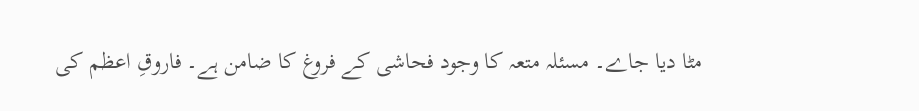مٹا دیا جاے۔ مسئلہ متعہ کا وجود فحاشی کے فروغ کا ضامن ہے۔ فاروقِ اعظم کی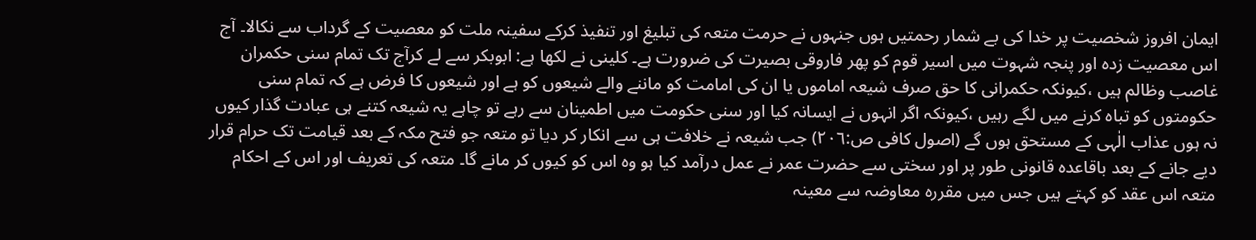ایمان افروز شخصیت پر خدا کی بے شمار رحمتیں ہوں جنہوں نے حرمت متعہ کی تبلیغ اور تنفیذ کرکے سفینہ ملت کو معصیت کے گرداب سے نکالا۔ آج اس معصیت زدہ اور پنجہ شہوت میں اسیر قوم کو پھر فاروقی بصیرت کی ضرورت ہے۔ کلینی نے لکھا ہے: ابوبکر سے لے کرآج تک تمام سنی حکمران غاصب وظالم ہیں ،کیونکہ حکمرانی کا حق صرف شیعہ اماموں یا ان کی امامت کو ماننے والے شیعوں کو ہے اور شیعوں کا فرض ہے کہ تمام سنی حکومتوں کو تباہ کرنے میں لگے رہیں ،کیونکہ اگر انہوں نے ایسانہ کیا اور سنی حکومت میں اطمینان سے رہے تو چاہے یہ شیعہ کتنے ہی عبادت گذار کیوں نہ ہوں عذاب الٰہی کے مستحق ہوں گے (اصول کافی ص:٢٠٦) جب شیعہ نے خلافت ہی سے انکار کر دیا تو متعہ جو فتح مکہ کے بعد قیامت تک حرام قرار دیے جانے کے بعد باقاعدہ قانونی طور پر اور سختی سے حضرت عمر نے عمل درآمد کیا ہو وہ اس کو کیوں کر مانے گا۔ متعہ کی تعریف اور اس کے احکام متعہ اس عقد کو کہتے ہیں جس میں مقررہ معاوضہ سے معینہ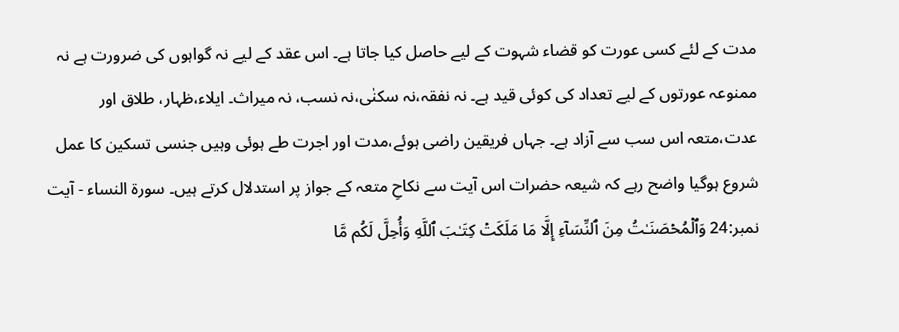مدت کے لئے کسی عورت کو قضاء شہوت کے لیے حاصل کیا جاتا ہے۔ اس عقد کے لیے نہ گواہوں کی ضرورت ہے نہ ممنوعہ عورتوں کے لیے تعداد کی کوئی قید ہے۔ نہ نفقہ،نہ سکنٰی،نہ نسب، نہ میراث۔ ایلاء،ظہار، طلاق اور عدت،متعہ اس سب سے آزاد ہے۔ جہاں فریقین راضی ہوئے،مدت اور اجرت طے ہوئی وہیں جنسی تسکین کا عمل شروع ہوگیا واضح رہے کہ شیعہ حضرات اس آیت سے نکاحِ متعہ کے جواز پر استدلال کرتے ہیں۔ سورة النساء - آیت نمبر:24 وَٱلۡمُحۡصَنَـٰتُ مِنَ ٱلنِّسَآءِ إِلَّا مَا مَلَكَتۡ كِتَـٰبَ ٱللَّهِ وَأُحِلَّ لَكُم مَّا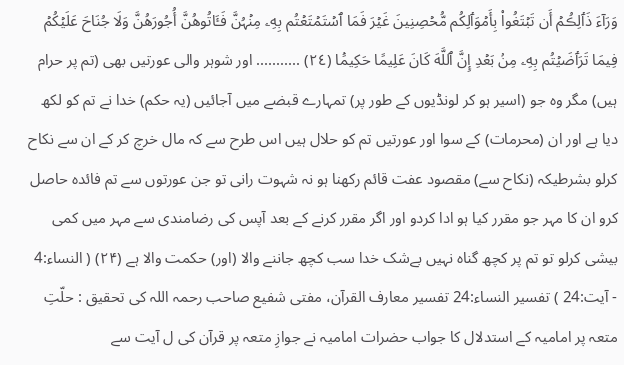وَرَآءَ ذَٲلِڪُمۡ أَن تَبۡتَغُواْ بِأَمۡوَٲلِكُم مُّحۡصِنِينَ غَيۡرَ فَمَا ٱسۡتَمۡتَعۡتُم بِهِۦ مِنۡہُنَّ فَـَٔاتُوهُنَّ أُجُورَهُنَّ وَلَا جُنَاحَ عَلَيۡكُمۡ فِيمَا تَرَٲضَيۡتُم بِهِۦ مِنۢ بَعۡدِ إِنَّ ٱللَّهَ كَانَ عَلِيمًا حَكِيمً۬ا (٢٤) ........... اور شوہر والی عورتیں بھی (تم پر حرام ہیں) مگر وہ جو (اسیر ہو کر لونڈیوں کے طور پر) تمہارے قبضے میں آجائیں (یہ حکم) خدا نے تم کو لکھ دیا ہے اور ان (محرمات) کے سوا اور عورتیں تم کو حلال ہیں اس طرح سے کہ مال خرچ کر کے ان سے نکاح کرلو بشرطیکہ (نکاح سے) مقصود عفت قائم رکھنا ہو نہ شہوت رانی تو جن عورتوں سے تم فائدہ حاصل کرو ان کا مہر جو مقرر کیا ہو ادا کردو اور اگر مقرر کرنے کے بعد آپس کی رضامندی سے مہر میں کمی بیشی کرلو تو تم پر کچھ گناہ نہیں بےشک خدا سب کچھ جاننے والا (اور) حکمت والا ہے (۲۴) ( النساء:4 - آيت:24 ) تفسیر النساء:24 تفسیر معارف القرآن، مفتی شفیع صاحب رحمہ اللہ کی تحقیق : حلّتِ متعہ پر امامیہ کے استدلال کا جواب حضرات امامیہ نے جوازِ متعہ پر قرآن کی ل آیت سے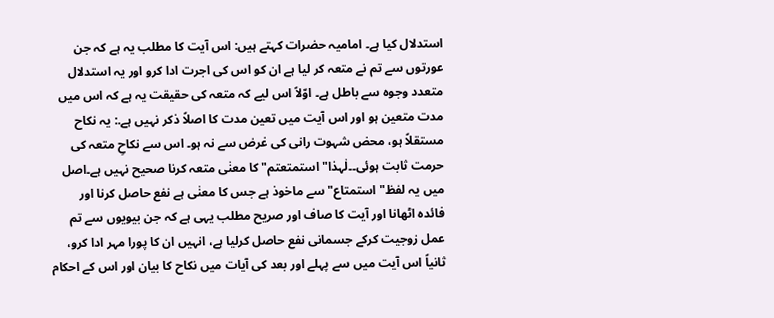استدلال کیا ہے۔ امامیہ حضرات کہتے ہیں: اس آیت کا مطلب یہ ہے کہ جن عورتوں سے تم نے متعہ کر لیا ہے ان کو اس کی اجرت ادا کرو اور یہ استدلال متعدد وجوہ سے باطل ہے۔ اوّلاً اس لیے کہ متعہ کی حقیقت یہ ہے کہ اس میں مدت متعین ہو اور اس آیت میں تعین مدت کا اصلاً ذکر نہیں ہے.: یہ نکاح مستقلاً ہو، محض شہوت رانی کی غرض سے نہ ہو۔ اس سے نکاحِ متعہ کی حرمت ثابت ہوئی۔۔لٰہذا"استمتعتم" کا معنٰی متعہ کرنا صحیح نہیں ہے۔اصل میں یہ لفظ"استمتاع" سے ماخوذ ہے جس کا معنٰی ہے نفع حاصل کرنا اور فائدہ اٹھانا اور آیت کا صاف اور صریح مطلب یہی ہے کہ جن بیویوں سے تم عمل زوجیت کرکے جسمانی نفع حاصل کرلیا ہے، انہیں ان کا پورا مہر ادا کرو، ثانیاً اس آیت میں سے پہلے اور بعد کی آیات میں نکاح کا بیان اور اس کے احکام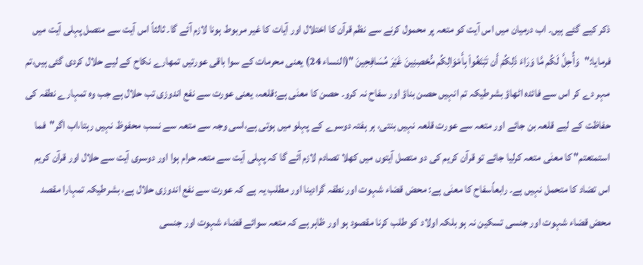ذکر کیے گئے ہیں۔ اب درمیان میں اس آیت کو متعہ پر محمول کرنے سے نظم قرآن کا اختلال اور آیات کا غیر مربوط ہونا لازم آئے گا۔ ثالثاً اس آیت سے متصل پہلی آیت میں فرمایا:"وَأُحِلَّ لَكُم مَّا وَرَاءَ ذَلِكُمْ أَن تَبْتَغُواْ بِأَمْوَالِكُم مُّحْصِنِينَ غَيْرَ مُسَافِحِينَ "(النساء 24) یعنی محرمات کے سوا باقی عورتیں تمھارے نکاح کے لیے حلال کردی گئی ہیں،تم مہر دے کر اس سے فائدہ اٹھاؤ بشرطیکہ تم انہیں حصن بناؤ اور سفاح نہ کرو۔ حصن کا معنٰی ہے:قلعہ، یعنی عورت سے نفع اندوزی تب حلال ہے جب وہ تمہارے نطفہ کی حفاظت کے لیے قلعہ بن جائے اور متعہ سے عورت قلعہ نہیں بنتی، ہر ہفتہ دوسرے کے پہلو میں ہوتی ہے،اسی وجہ سے متعہ سے نسب محفوظ نہیں رہتا،اب اگر"فما استمتعتم" کا معنٰی متعہ کرلیا جائے تو قرآن کریم کی دو متصل آیتوں میں کھلا تصادم لازم آئے گا کہ پہلی آیت سے متعہ حرام ہوا اور دوسری آیت سے حلال اور قرآن کریم اس تضاد کا متحمل نہیں ہے۔ رابعاًسفاح کا معنٰی ہے: محض قضاء شہوت اور نطفہ گرادینا اور مطلب یہ ہے کہ عورت سے نفع اندوزی حلال ہے، بشرطیکہ تمہارا مقصد محض قضاء شہوت اور جنسی تسکین نہ ہو بلکہ اولاد کو طلب کرنا مقصود ہو اور ظاہر ہے کہ متعہ سوائے قضاء شہوت اور جنسی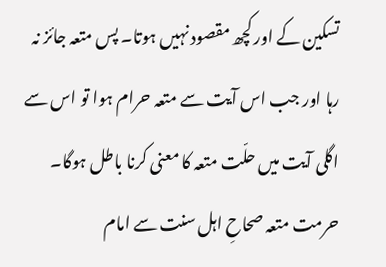تسکین کے اور کچھ مقصود نہیں ہوتا۔ پس متعہ جائز نہ رہا اور جب اس آیت سے متعہ حرام ہوا تو اس سے اگلی آیت میں حلّت متعہ کا معنی کرنا باطل ہوگا۔ حرمت متعہ صحاحِ اہل سنت سے امام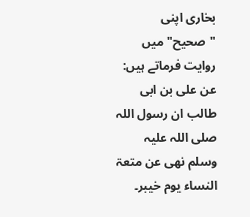بخاری اپنی "صحیح" میں روایت فرماتے ہیں: عن علی بن ابی طالب ان رسول اللہ صلی اللہ علیہ وسلم نھی عن متعۃ النساء یوم خیبر۔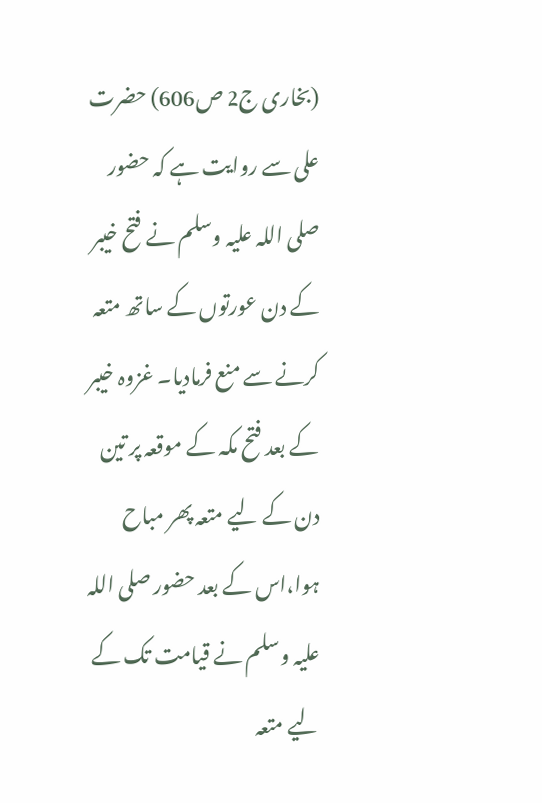(بخاری ج2 ص606) حضرت علی سے روایت ہے کہ حضور صلی اللہ علیہ وسلم نے فتح خیبر کے دن عورتوں کے ساتھ متعہ کرنے سے منع فرمادیا۔ غزوہ خیبر کے بعد فتح مکہ کے موقعہ پر تین دن کے لیے متعہ پھر مباح ہوا،اس کے بعد حضور صلی اللہ علیہ وسلم نے قیامت تک کے لیے متعہ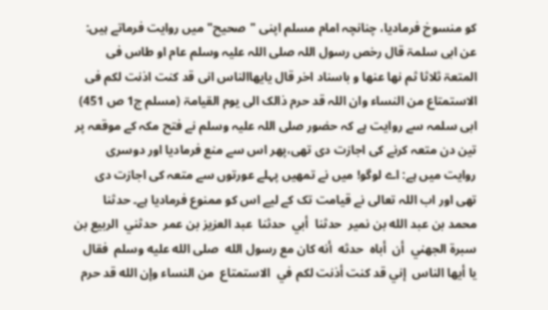کو منسوخ فرمادیا، چنانچہ امام مسلم اپنی "صحیح" میں روایت فرماتے ہیں: عن ابی سلمۃ قال رخص رسول اللہ صلی اللہ علیہ وسلم عام او طاس فی المتعۃ ثلاثا ثم نھا عنھا و باسناد اخر قال یایھاالناس انی قد کنت اذنت لکم فی الاستمتاع من النساء وان اللہ قد حرم ذالک الی یوم القیامۃ (مسلم ج1 ص 451) ابی سلمہ سے روایت ہے کہ حضور صلی اللہ علیہ وسلم نے فتح مکہ کے موقعہ پر تین دن متعہ کرنے کی اجازت دی تھی،پھر اس سے منع فرمادیا اور دوسری روایت میں ہے: اے لوگو! میں نے تمھیں پہلے عورتوں سے متعہ کی اجازت دی تھی اور اب اللہ تعالی نے قیامت تک کے لیے اس کو ممنوع فرمادیا ہے۔ حدثنا  محمد بن عبد الله بن نمير  حدثنا  أبي  حدثنا  عبد العزيز بن عمر  حدثني  الربيع بن سبرة الجهني  أن  أباه  حدثه  أنه كان مع رسول الله  صلى الله عليه وسلم  فقال يا أيها الناس  إني قد كنت أذنت لكم في  الاستمتاع  من النساء وإن الله قد حرم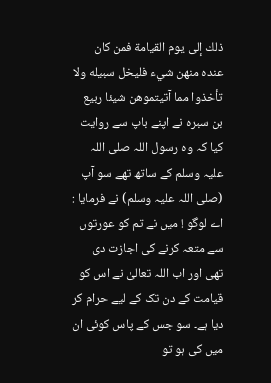ذلك إلى يوم القيامة فمن كان عنده منهن شيء فليخل سبيله ولا تأخذوا مما آتيتموهن شيئا ربیع بن سبرہ نے اپنے باپ سے روایت کیا کہ وہ رسول اللہ صلی اللہ علیہ وسلم کے ساتھ تھے سو آپ (صلی اللہ علیہ وسلم) نے فرمایا : اے لوگو ! میں نے تم کو عورتوں سے متعہ کرنے کی اجازت دی تھی اور اب اللہ تعالیٰ نے اس کو قیامت کے دن تک کے لیے حرام کر دیا ہے۔ سو جس کے پاس کوئی ان میں کی ہو تو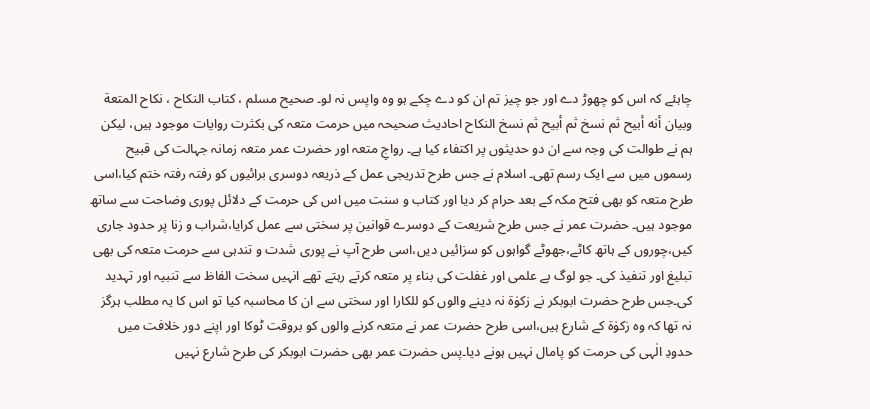چاہئے کہ اس کو چھوڑ دے اور جو چیز تم ان کو دے چکے ہو وہ واپس نہ لو۔ صحيح مسلم ، کتاب النکاح ، نكاح المتعة وبيان أنه أبيح ثم نسخ ثم أبيح ثم نسخ النكاح احادیث صحیحہ میں حرمت متعہ کی بکثرت روایات موجود ہیں، لیکن ہم نے طوالت کی وجہ سے ان دو حدیثوں پر اکتفاء کیا ہے۔ رواجِ متعہ اور حضرت عمر متعہ زمانہ جہالت کی قبیح رسموں میں سے ایک رسم تھی۔ اسلام نے جس طرح تدریجی عمل کے ذریعہ دوسری برائیوں کو رفتہ رفتہ ختم کیا،اسی طرح متعہ کو بھی فتح مکہ کے بعد حرام کر دیا اور کتاب و سنت میں اس کی حرمت کے دلائل پوری وضاحت سے ساتھ موجود ہیں۔ حضرت عمر نے جس طرح شریعت کے دوسرے قوانین پر سختی سے عمل کرایا،شراب و زنا پر حدود جاری کیں،چوروں کے ہاتھ کاٹے،جھوٹے گواہوں کو سزائیں دیں،اسی طرح آپ نے پوری شدت و تندہی سے حرمت متعہ کی بھی تبلیغ اور تنفیذ کی۔ جو لوگ بے علمی اور غفلت کی بناء پر متعہ کرتے رہتے تھے انہیں سخت الفاظ سے تنبیہ اور تہدید کی۔جس طرح حضرت ابوبکر نے زکوٰۃ نہ دینے والوں کو للکارا اور سختی سے ان کا محاسبہ کیا تو اس کا یہ مطلب ہرگز نہ تھا کہ وہ زکوٰۃ کے شارع ہیں،اسی طرح حضرت عمر نے متعہ کرنے والوں کو بروقت ٹوکا اور اپنے دور خلافت میں حدودِ الٰہی کی حرمت کو پامال نہیں ہونے دیا۔پس حضرت عمر بھی حضرت ابوبکر کی طرح شارع نہیں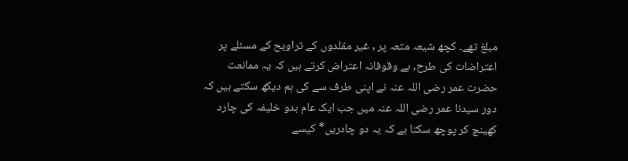مبلغ تھے۔ کچھ شیعہ متعہ پر , غیر مقلدوں کے تراویح کے مسئلے پر اعتراضات کی طرح, بے وقوفانہ اعتراض کرتے ہیں کہ یہ ممانعت حضرت عمر رضی اللہ عنہ نے اپنی طرف سے کی ہم دیکھ سکتے ہیں کہ دور سیدنا عمر رضی اللہ عنہ میں جب ایک عام بدو خلیفہ کی چارد کھینچ کر پوچھ سکتا ہے کہ یہ دو چادریں* کیسے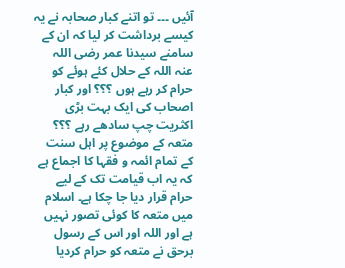آئیں ۔۔۔ تو اتنے کبار صحابہ نے یہ کیسے برداشت کر لیا کہ ان کے سامنے سیدنا عمر رضی اللہ عنہ اللہ کے حلال کئے ہوئے کو حرام کر رہے ہوں ؟؟؟ اور کبار اصحاب کی ایک بہت بڑی اکثریت چپ سادھے رہے ؟؟؟ متعہ کے موضوع پر اہل سنت کے تمام ائمہ و فقہا کا اجماع ہے کہ یہ اب قیامت تک کے لیے حرام قرار دیا جا چکا ہے۔ اسلام میں متعہ کا کوئی تصور نہیں ہے اور اللہ اور اس کے رسول برحق نے متعہ کو حرام کردیا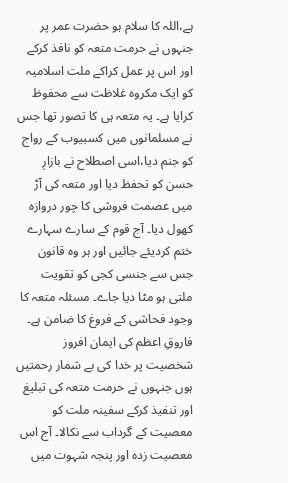ہے،اللہ کا سلام ہو حضرت عمر پر جنہوں نے حرمت متعہ کو نافذ کرکے اور اس پر عمل کراکے ملت اسلامیہ کو ایک مکروہ غلاظت سے محفوظ کرایا ہے۔ یہ متعہ ہی کا تصور تھا جس نے مسلمانوں میں کسبیوب کے رواج کو جنم دیا،اسی اصطلاح نے بازارِ حسن کو تحفظ دیا اور متعہ کی آڑ میں عصمت فروشی کا چور دروازہ کھول دیا۔ آج قوم کے سارے سہارے ختم کردیئے جائیں اور ہر وہ قانون جس سے جنسی کجی کو تقویت ملتی ہو مٹا دیا جاے۔ مسئلہ متعہ کا وجود فحاشی کے فروغ کا ضامن ہے۔ فاروقِ اعظم کی ایمان افروز شخصیت پر خدا کی بے شمار رحمتیں ہوں جنہوں نے حرمت متعہ کی تبلیغ اور تنفیذ کرکے سفینہ ملت کو معصیت کے گرداب سے نکالا۔ آج اس معصیت زدہ اور پنجہ شہوت میں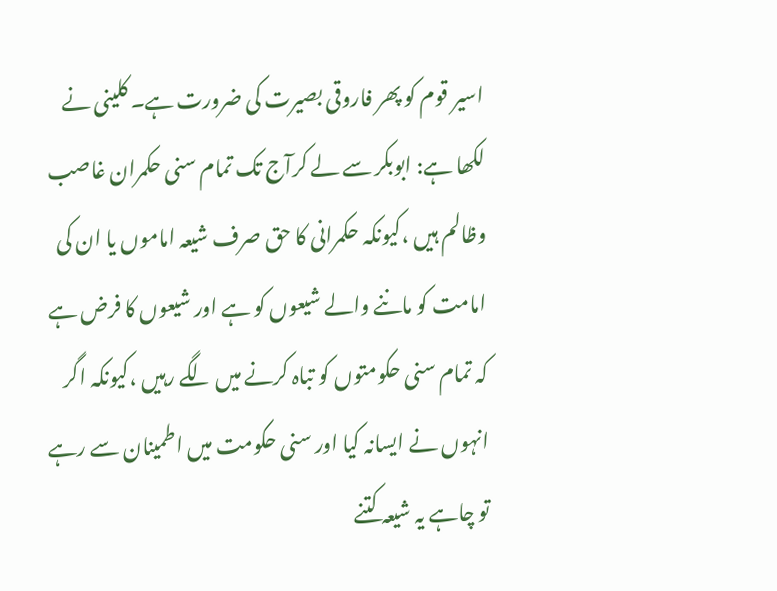اسیر قوم کو پھر فاروقی بصیرت کی ضرورت ہے۔ کلینی نے لکھا ہے: ابوبکر سے لے کرآج تک تمام سنی حکمران غاصب وظالم ہیں ،کیونکہ حکمرانی کا حق صرف شیعہ اماموں یا ان کی امامت کو ماننے والے شیعوں کو ہے اور شیعوں کا فرض ہے کہ تمام سنی حکومتوں کو تباہ کرنے میں لگے رہیں ،کیونکہ اگر انہوں نے ایسانہ کیا اور سنی حکومت میں اطمینان سے رہے تو چاہے یہ شیعہ کتنے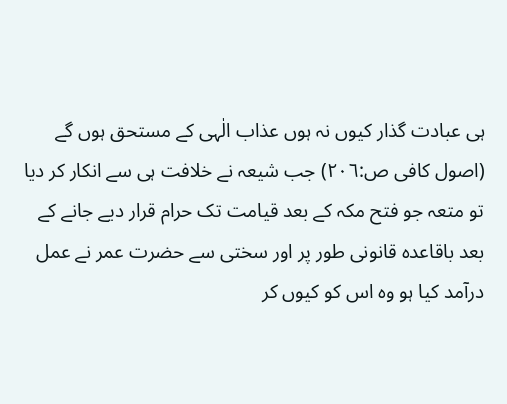ہی عبادت گذار کیوں نہ ہوں عذاب الٰہی کے مستحق ہوں گے (اصول کافی ص:٢٠٦) جب شیعہ نے خلافت ہی سے انکار کر دیا تو متعہ جو فتح مکہ کے بعد قیامت تک حرام قرار دیے جانے کے بعد باقاعدہ قانونی طور پر اور سختی سے حضرت عمر نے عمل درآمد کیا ہو وہ اس کو کیوں کر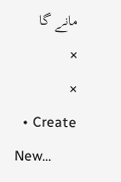مانے گا
×
×
  • Create New...